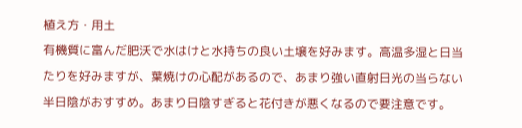植え方・用土
有機質に富んだ肥沃で水はけと水持ちの良い土壌を好みます。高温多湿と日当たりを好みますが、葉焼けの心配があるので、あまり強い直射日光の当らない半日陰がおすすめ。あまり日陰すぎると花付きが悪くなるので要注意です。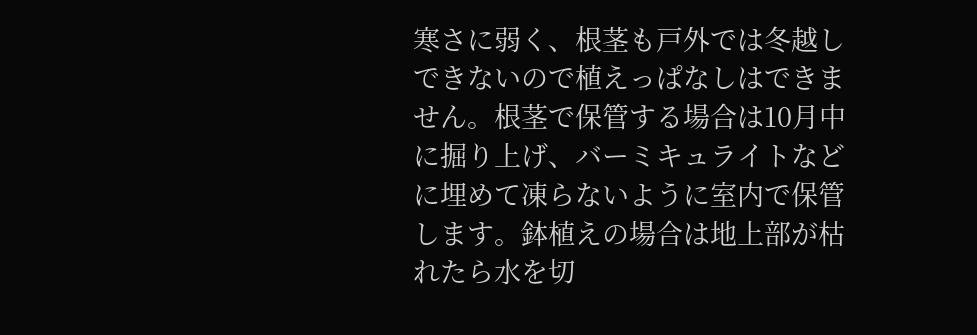寒さに弱く、根茎も戸外では冬越しできないので植えっぱなしはできません。根茎で保管する場合は10月中に掘り上げ、バーミキュライトなどに埋めて凍らないように室内で保管します。鉢植えの場合は地上部が枯れたら水を切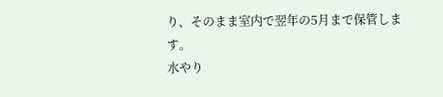り、そのまま室内で翌年の5月まで保管します。
水やり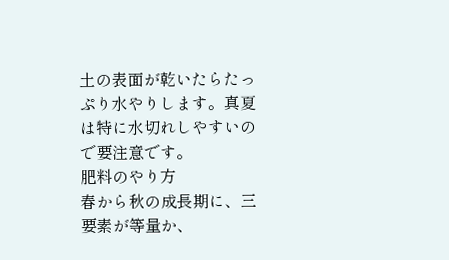土の表面が乾いたらたっぷり水やりします。真夏は特に水切れしやすいので要注意です。
肥料のやり方
春から秋の成長期に、三要素が等量か、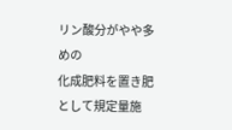リン酸分がやや多めの
化成肥料を置き肥として規定量施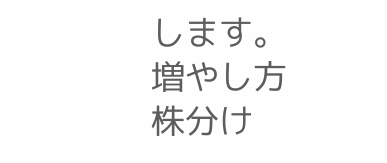します。
増やし方
株分け